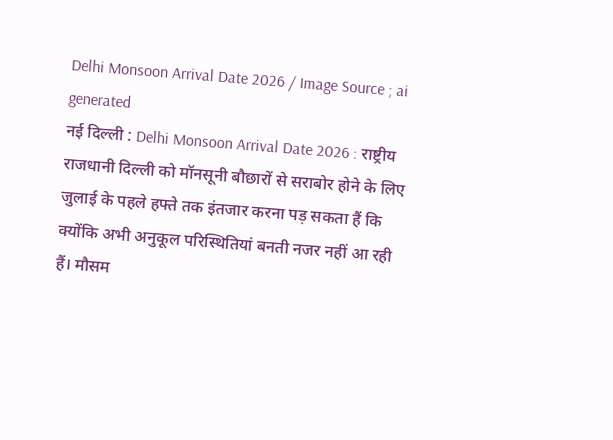Delhi Monsoon Arrival Date 2026 / Image Source ; ai generated
नई दिल्ली : Delhi Monsoon Arrival Date 2026 : राष्ट्रीय राजधानी दिल्ली को मॉनसूनी बौछारों से सराबोर होने के लिए जुलाई के पहले हफ्ते तक इंतजार करना पड़ सकता हैं कि क्योंकि अभी अनुकूल परिस्थितियां बनती नजर नहीं आ रही हैं। मौसम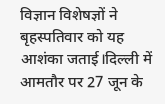विज्ञान विशेषज्ञों ने बृहस्पतिवार को यह आशंका जताई।दिल्ली में आमतौर पर 27 जून के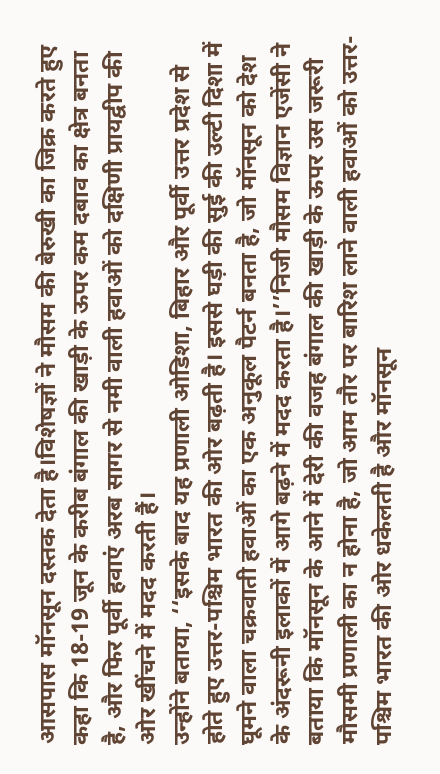आसपास मॉनसून दस्तक देता है।विशेषज्ञों ने मौसम की बेरुखी का जिक्र करते हुए कहा कि 18-19 जून के करीब बंगाल की खाड़ी के ऊपर कम दबाव का क्षेत्र बनता है, और फिर पूर्वी हवाएं अरब सागर से नमी वाली हवाओं को दक्षिणी प्रायद्वीप की ओर खींचने में मदद करती हैं।
उन्होंने बताया, ‘‘इसके बाद यह प्रणाली ओडिशा, बिहार और पूर्वी उत्तर प्रदेश से होते हुए उत्तर-पश्चिम भारत की ओर बढ़ती है। इससे घड़ी की सुई की उल्टी दिशा में घूमने वाला चक्रवाती हवाओं का एक अनुकूल पैटर्न बनता है, जो मॉनसून को देश के अंदरूनी इलाकों में आगे बढ़ने में मदद करता है।’’निजी मौसम विज्ञान एजेंसी ने बताया कि मॉनसून के आने में देरी की वजह बंगाल की खाड़ी के ऊपर उस जरूरी मौसमी प्रणाली का न होना है, जो आम तौर पर बारिश लाने वाली हवाओं को उत्तर-पश्चिम भारत की ओर धकेलती है और मॉनसून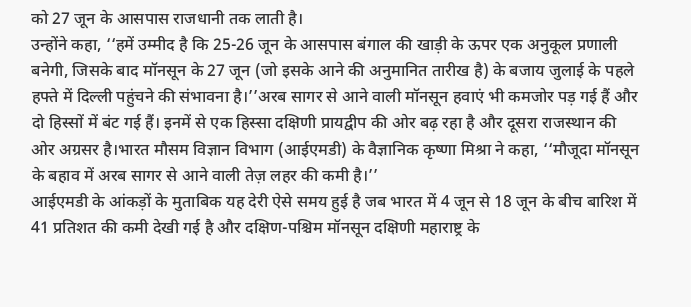को 27 जून के आसपास राजधानी तक लाती है।
उन्होंने कहा, ‘‘हमें उम्मीद है कि 25-26 जून के आसपास बंगाल की खाड़ी के ऊपर एक अनुकूल प्रणाली बनेगी, जिसके बाद मॉनसून के 27 जून (जो इसके आने की अनुमानित तारीख है) के बजाय जुलाई के पहले हफ्ते में दिल्ली पहुंचने की संभावना है।’’अरब सागर से आने वाली मॉनसून हवाएं भी कमजोर पड़ गई हैं और दो हिस्सों में बंट गई हैं। इनमें से एक हिस्सा दक्षिणी प्रायद्वीप की ओर बढ़ रहा है और दूसरा राजस्थान की ओर अग्रसर है।भारत मौसम विज्ञान विभाग (आईएमडी) के वैज्ञानिक कृष्णा मिश्रा ने कहा, ‘‘मौजूदा मॉनसून के बहाव में अरब सागर से आने वाली तेज़ लहर की कमी है।’’
आईएमडी के आंकड़ों के मुताबिक यह देरी ऐसे समय हुई है जब भारत में 4 जून से 18 जून के बीच बारिश में 41 प्रतिशत की कमी देखी गई है और दक्षिण-पश्चिम मॉनसून दक्षिणी महाराष्ट्र के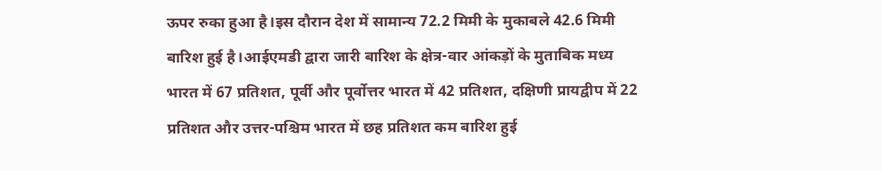ऊपर रुका हुआ है।इस दौरान देश में सामान्य 72.2 मिमी के मुकाबले 42.6 मिमी बारिश हुई है।आईएमडी द्वारा जारी बारिश के क्षेत्र-वार आंकड़ों के मुताबिक मध्य भारत में 67 प्रतिशत, पूर्वी और पूर्वोत्तर भारत में 42 प्रतिशत, दक्षिणी प्रायद्वीप में 22 प्रतिशत और उत्तर-पश्चिम भारत में छह प्रतिशत कम बारिश हुई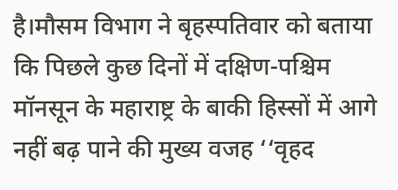है।मौसम विभाग ने बृहस्पतिवार को बताया कि पिछले कुछ दिनों में दक्षिण-पश्चिम मॉनसून के महाराष्ट्र के बाकी हिस्सों में आगे नहीं बढ़ पाने की मुख्य वजह ‘‘वृहद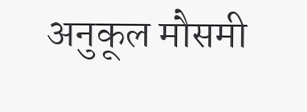अनुकूल मौसमी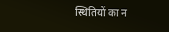स्थितियों का न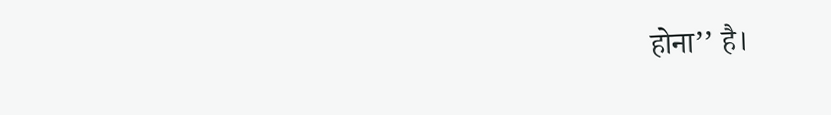होना’’ है।